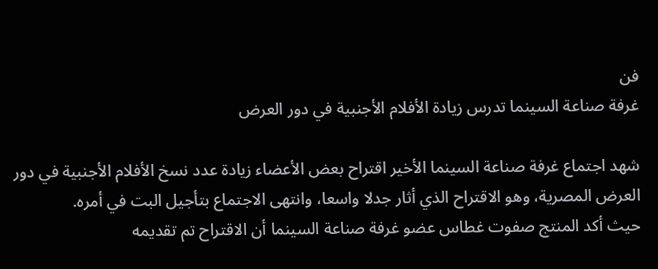فن
غرفة صناعة السينما تدرس زيادة الأفلام الأجنبية في دور العرض

شهد اجتماع غرفة صناعة السينما الأخير اقتراح بعض الأعضاء زيادة عدد نسخ الأفلام الأجنبية في دور العرض المصرية، وهو الاقتراح الذي أثار جدلا واسعا، وانتهى الاجتماع بتأجيل البت في أمره.
حيث أكد المنتج صفوت غطاس عضو غرفة صناعة السينما أن الاقتراح تم تقديمه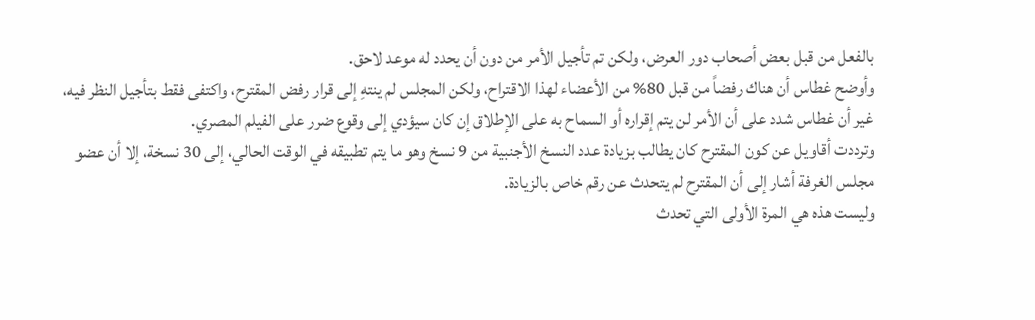بالفعل من قبل بعض أصحاب دور العرض، ولكن تم تأجيل الأمر من دون أن يحدد له موعد لاحق.
وأوضح غطاس أن هناك رفضاً من قبل 80% من الأعضاء لهذا الاقتراح، ولكن المجلس لم ينتهِ إلى قرار رفض المقترح، واكتفى فقط بتأجيل النظر فيه، غير أن غطاس شدد على أن الأمر لن يتم إقراره أو السماح به على الإطلاق إن كان سيؤدي إلى وقوع ضرر على الفيلم المصري.
وترددت أقاويل عن كون المقترح كان يطالب بزيادة عدد النسخ الأجنبية من 9 نسخ وهو ما يتم تطبيقه في الوقت الحالي، إلى 30 نسخة، إلا أن عضو مجلس الغرفة أشار إلى أن المقترح لم يتحدث عن رقم خاص بالزيادة.
وليست هذه هي المرة الأولى التي تحدث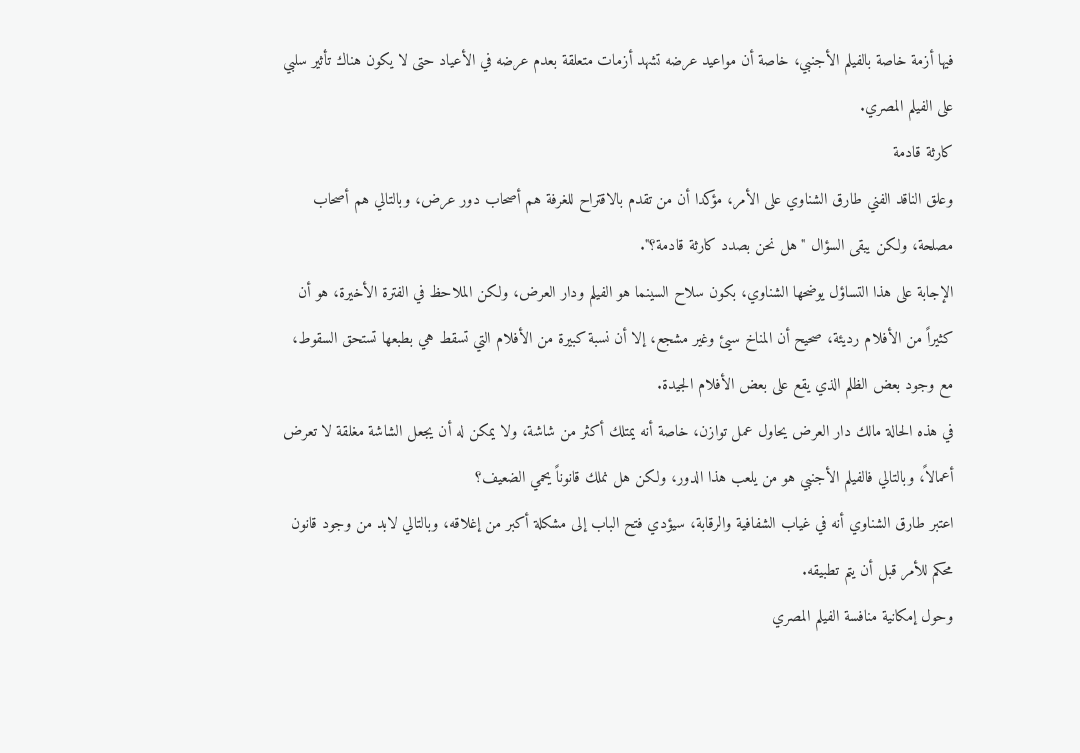فيها أزمة خاصة بالفيلم الأجنبي، خاصة أن مواعيد عرضه تشهد أزمات متعلقة بعدم عرضه في الأعياد حتى لا يكون هناك تأثير سلبي على الفيلم المصري.
كارثة قادمة
وعلق الناقد الفني طارق الشناوي على الأمر، مؤكدا أن من تقدم بالاقتراح للغرفة هم أصحاب دور عرض، وبالتالي هم أصحاب مصلحة، ولكن يبقى السؤال "هل نحن بصدد كارثة قادمة؟".
الإجابة على هذا التساؤل يوضحها الشناوي، بكون سلاح السينما هو الفيلم ودار العرض، ولكن الملاحظ في الفترة الأخيرة، هو أن كثيراً من الأفلام رديئة، صحيح أن المناخ سيئ وغير مشجع، إلا أن نسبة كبيرة من الأفلام التي تسقط هي بطبعها تستحق السقوط، مع وجود بعض الظلم الذي يقع على بعض الأفلام الجيدة.
في هذه الحالة مالك دار العرض يحاول عمل توازن، خاصة أنه يمتلك أكثر من شاشة، ولا يمكن له أن يجعل الشاشة مغلقة لا تعرض أعمالاً، وبالتالي فالفيلم الأجنبي هو من يلعب هذا الدور، ولكن هل نملك قانوناً يحمي الضعيف؟
اعتبر طارق الشناوي أنه في غياب الشفافية والرقابة، سيؤدي فتح الباب إلى مشكلة أكبر من إغلاقه، وبالتالي لابد من وجود قانون محكم للأمر قبل أن يتم تطبيقه.
وحول إمكانية منافسة الفيلم المصري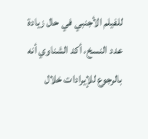للفيلم الأجنبي في حال زيادة عدد النسخ، أكد الشناوي أنه بالرجوع للإيرادات خلال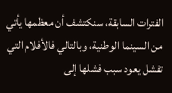الفترات السابقة، سنكتشف أن معظمها يأتي من السينما الوطنية، وبالتالي فالأفلام التي تفشل يعود سبب فشلها إلى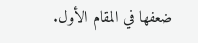ضعفها في المقام الأول.